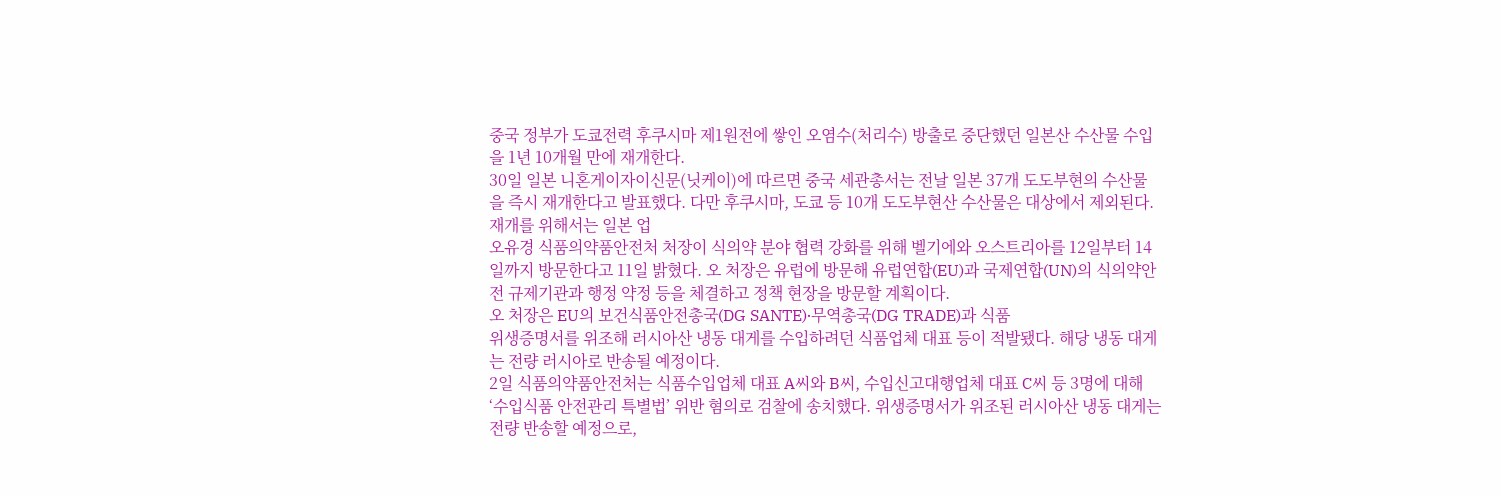중국 정부가 도쿄전력 후쿠시마 제1원전에 쌓인 오염수(처리수) 방출로 중단했던 일본산 수산물 수입을 1년 10개월 만에 재개한다.
30일 일본 니혼게이자이신문(닛케이)에 따르면 중국 세관총서는 전날 일본 37개 도도부현의 수산물을 즉시 재개한다고 발표했다. 다만 후쿠시마, 도쿄 등 10개 도도부현산 수산물은 대상에서 제외된다.
재개를 위해서는 일본 업
오유경 식품의약품안전처 처장이 식의약 분야 협력 강화를 위해 벨기에와 오스트리아를 12일부터 14일까지 방문한다고 11일 밝혔다. 오 처장은 유럽에 방문해 유럽연합(EU)과 국제연합(UN)의 식의약안전 규제기관과 행정 약정 등을 체결하고 정책 현장을 방문할 계획이다.
오 처장은 EU의 보건식품안전총국(DG SANTE)‧무역총국(DG TRADE)과 식품
위생증명서를 위조해 러시아산 냉동 대게를 수입하려던 식품업체 대표 등이 적발됐다. 해당 냉동 대게는 전량 러시아로 반송될 예정이다.
2일 식품의약품안전처는 식품수입업체 대표 A씨와 B씨, 수입신고대행업체 대표 C씨 등 3명에 대해 ‘수입식품 안전관리 특별법’ 위반 혐의로 검찰에 송치했다. 위생증명서가 위조된 러시아산 냉동 대게는 전량 반송할 예정으로,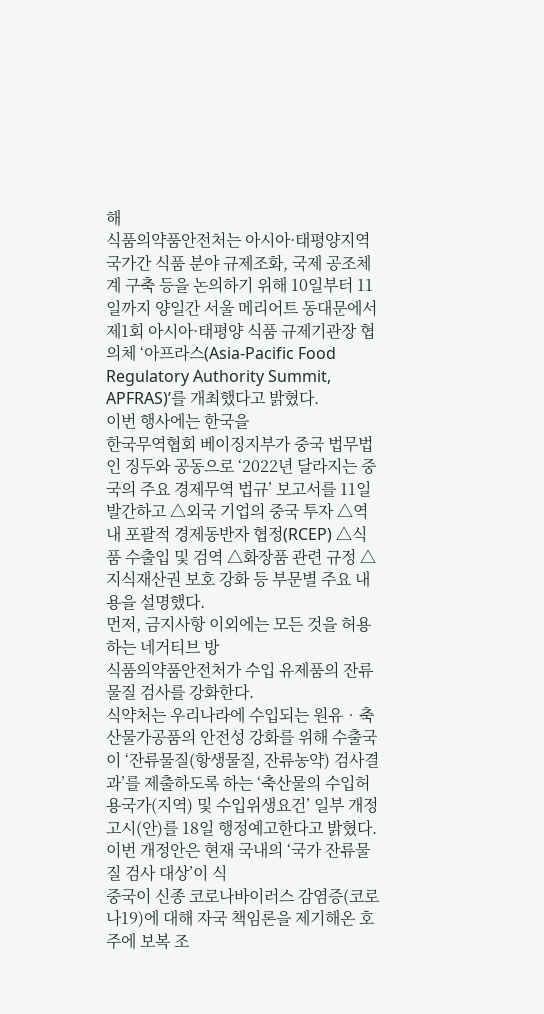해
식품의약품안전처는 아시아·태평양지역 국가간 식품 분야 규제조화, 국제 공조체계 구축 등을 논의하기 위해 10일부터 11일까지 양일간 서울 메리어트 동대문에서 제1회 아시아·태평양 식품 규제기관장 협의체 ‘아프라스(Asia-Pacific Food Regulatory Authority Summit, APFRAS)’를 개최했다고 밝혔다.
이번 행사에는 한국을
한국무역협회 베이징지부가 중국 법무법인 징두와 공동으로 ‘2022년 달라지는 중국의 주요 경제무역 법규’ 보고서를 11일 발간하고 △외국 기업의 중국 투자 △역내 포괄적 경제동반자 협정(RCEP) △식품 수출입 및 검역 △화장품 관련 규정 △지식재산권 보호 강화 등 부문별 주요 내용을 설명했다.
먼저, 금지사항 이외에는 모든 것을 허용하는 네거티브 방
식품의약품안전처가 수입 유제품의 잔류물질 검사를 강화한다.
식약처는 우리나라에 수입되는 원유‧축산물가공품의 안전성 강화를 위해 수출국이 ‘잔류물질(항생물질, 잔류농약) 검사결과’를 제출하도록 하는 ‘축산물의 수입허용국가(지역) 및 수입위생요건’ 일부 개정고시(안)를 18일 행정예고한다고 밝혔다.
이번 개정안은 현재 국내의 ‘국가 잔류물질 검사 대상’이 식
중국이 신종 코로나바이러스 감염증(코로나19)에 대해 자국 책임론을 제기해온 호주에 보복 조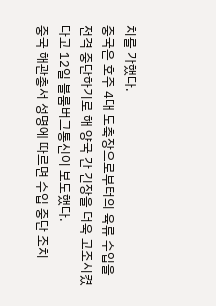치를 가했다.
중국은 호주 4대 도축장으로부터의 육류 수입을 전격 중단하기로 해 양국 간 긴장을 더욱 고조시켰다고 12일 블룸버그통신이 보도했다.
중국 해관총서 성명에 따르면 수입 중단 조치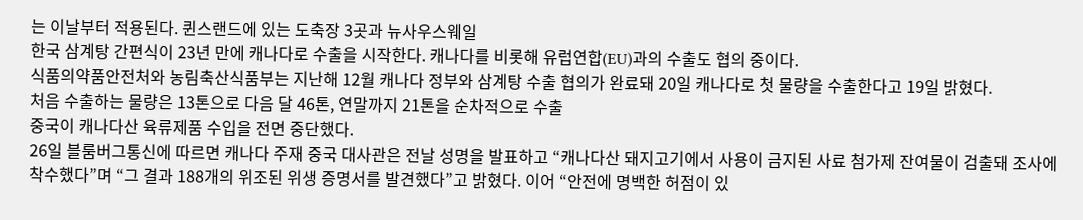는 이날부터 적용된다. 퀸스랜드에 있는 도축장 3곳과 뉴사우스웨일
한국 삼계탕 간편식이 23년 만에 캐나다로 수출을 시작한다. 캐나다를 비롯해 유럽연합(EU)과의 수출도 협의 중이다.
식품의약품안전처와 농림축산식품부는 지난해 12월 캐나다 정부와 삼계탕 수출 협의가 완료돼 20일 캐나다로 첫 물량을 수출한다고 19일 밝혔다.
처음 수출하는 물량은 13톤으로 다음 달 46톤, 연말까지 21톤을 순차적으로 수출
중국이 캐나다산 육류제품 수입을 전면 중단했다.
26일 블룸버그통신에 따르면 캐나다 주재 중국 대사관은 전날 성명을 발표하고 “캐나다산 돼지고기에서 사용이 금지된 사료 첨가제 잔여물이 검출돼 조사에 착수했다”며 “그 결과 188개의 위조된 위생 증명서를 발견했다”고 밝혔다. 이어 “안전에 명백한 허점이 있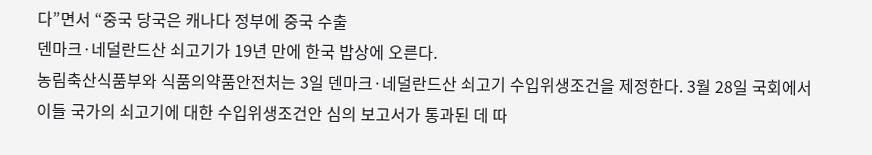다”면서 “중국 당국은 캐나다 정부에 중국 수출
덴마크·네덜란드산 쇠고기가 19년 만에 한국 밥상에 오른다.
농림축산식품부와 식품의약품안전처는 3일 덴마크·네덜란드산 쇠고기 수입위생조건을 제정한다. 3월 28일 국회에서 이들 국가의 쇠고기에 대한 수입위생조건안 심의 보고서가 통과된 데 따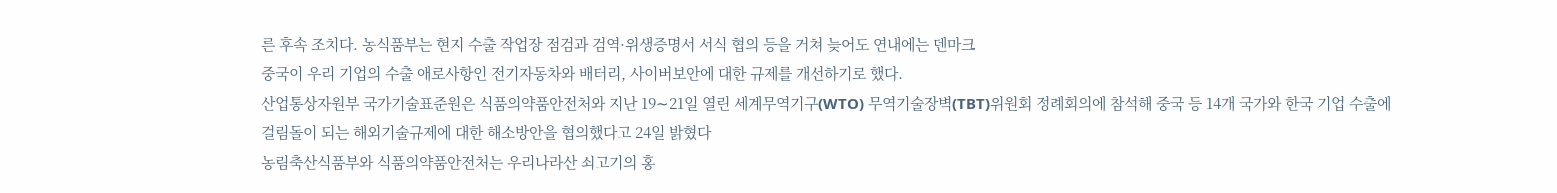른 후속 조치다. 농식품부는 현지 수출 작업장 점검과 검역·위생증명서 서식 협의 등을 거쳐 늦어도 연내에는 덴마크
중국이 우리 기업의 수출 애로사항인 전기자동차와 배터리, 사이버보안에 대한 규제를 개선하기로 했다.
산업통상자원부 국가기술표준원은 식품의약품안전처와 지난 19∼21일 열린 세계무역기구(WTO) 무역기술장벽(TBT)위원회 정례회의에 참석해 중국 등 14개 국가와 한국 기업 수출에 걸림돌이 되는 해외기술규제에 대한 해소방안을 협의했다고 24일 밝혔다
농림축산식품부와 식품의약품안전처는 우리나라산 쇠고기의 홍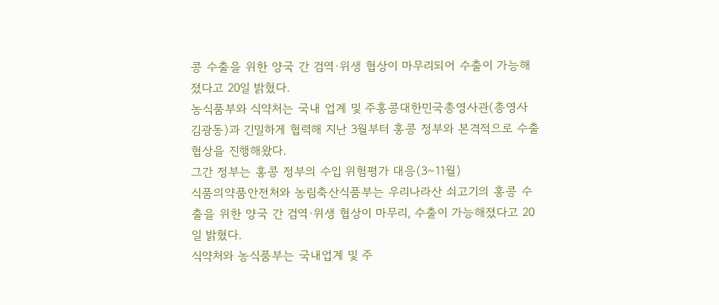콩 수출을 위한 양국 간 검역·위생 협상이 마무리되어 수출이 가능해졌다고 20일 밝혔다.
농식품부와 식약처는 국내 업계 및 주홍콩대한민국총영사관(총영사 김광동)과 긴밀하게 협력해 지난 3월부터 홍콩 정부와 본격적으로 수출 협상을 진행해왔다.
그간 정부는 홍콩 정부의 수입 위험평가 대응(3∼11월)
식품의약품안전처와 농림축산식품부는 우리나라산 쇠고기의 홍콩 수출을 위한 양국 간 검역·위생 협상이 마무리, 수출이 가능해졌다고 20일 밝혔다.
식약처와 농식품부는 국내업계 및 주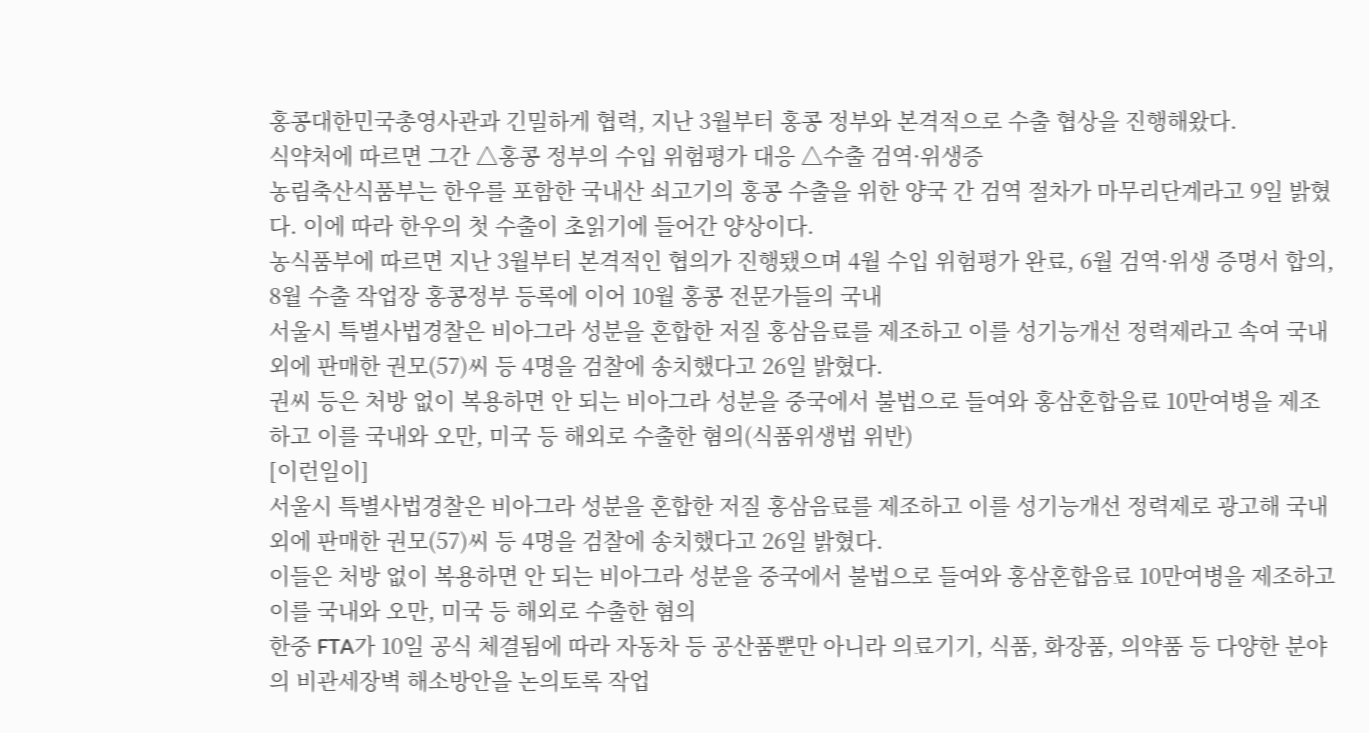홍콩대한민국총영사관과 긴밀하게 협력, 지난 3월부터 홍콩 정부와 본격적으로 수출 협상을 진행해왔다.
식약처에 따르면 그간 △홍콩 정부의 수입 위험평가 대응 △수출 검역·위생증
농림축산식품부는 한우를 포함한 국내산 쇠고기의 홍콩 수출을 위한 양국 간 검역 절차가 마무리단계라고 9일 밝혔다. 이에 따라 한우의 첫 수출이 초읽기에 들어간 양상이다.
농식품부에 따르면 지난 3월부터 본격적인 협의가 진행됐으며 4월 수입 위험평가 완료, 6월 검역·위생 증명서 합의, 8월 수출 작업장 홍콩정부 등록에 이어 10월 홍콩 전문가들의 국내
서울시 특별사법경찰은 비아그라 성분을 혼합한 저질 홍삼음료를 제조하고 이를 성기능개선 정력제라고 속여 국내외에 판매한 권모(57)씨 등 4명을 검찰에 송치했다고 26일 밝혔다.
권씨 등은 처방 없이 복용하면 안 되는 비아그라 성분을 중국에서 불법으로 들여와 홍삼혼합음료 10만여병을 제조하고 이를 국내와 오만, 미국 등 해외로 수출한 혐의(식품위생법 위반)
[이런일이]
서울시 특별사법경찰은 비아그라 성분을 혼합한 저질 홍삼음료를 제조하고 이를 성기능개선 정력제로 광고해 국내외에 판매한 권모(57)씨 등 4명을 검찰에 송치했다고 26일 밝혔다.
이들은 처방 없이 복용하면 안 되는 비아그라 성분을 중국에서 불법으로 들여와 홍삼혼합음료 10만여병을 제조하고 이를 국내와 오만, 미국 등 해외로 수출한 혐의
한중 FTA가 10일 공식 체결됨에 따라 자동차 등 공산품뿐만 아니라 의료기기, 식품, 화장품, 의약품 등 다양한 분야의 비관세장벽 해소방안을 논의토록 작업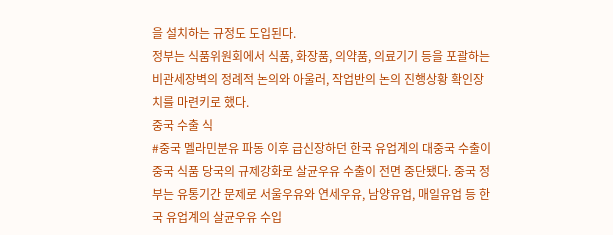을 설치하는 규정도 도입된다.
정부는 식품위원회에서 식품, 화장품, 의약품, 의료기기 등을 포괄하는 비관세장벽의 정례적 논의와 아울러, 작업반의 논의 진행상황 확인장치를 마련키로 했다.
중국 수출 식
#중국 멜라민분유 파동 이후 급신장하던 한국 유업계의 대중국 수출이 중국 식품 당국의 규제강화로 살균우유 수출이 전면 중단됐다. 중국 정부는 유통기간 문제로 서울우유와 연세우유, 남양유업, 매일유업 등 한국 유업계의 살균우유 수입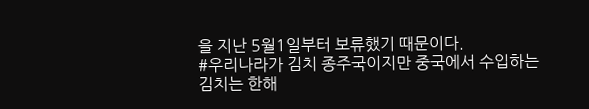을 지난 5월1일부터 보류했기 때문이다.
#우리나라가 김치 종주국이지만 중국에서 수입하는 김치는 한해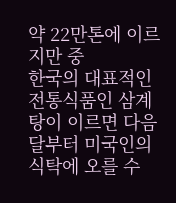약 22만톤에 이르지만 중
한국의 대표적인 전통식품인 삼계탕이 이르면 다음달부터 미국인의 식탁에 오를 수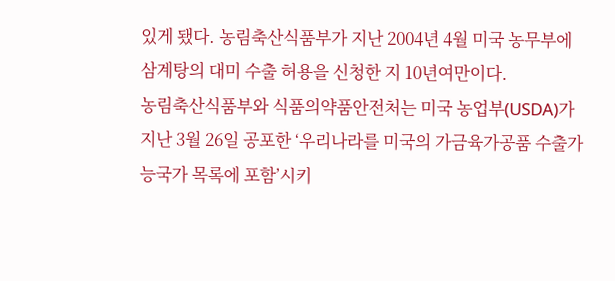있게 됐다. 농림축산식품부가 지난 2004년 4월 미국 농무부에 삼계탕의 대미 수출 허용을 신청한 지 10년여만이다.
농림축산식품부와 식품의약품안전처는 미국 농업부(USDA)가 지난 3월 26일 공포한 ‘우리나라를 미국의 가금육가공품 수출가능국가 목록에 포함’시키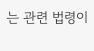는 관련 법령이